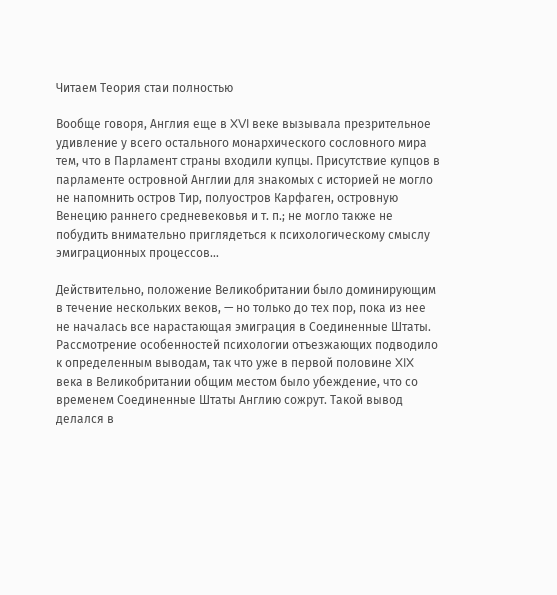Читаем Теория стаи полностью

Вообще говоря, Англия еще в XVI веке вызывала презрительное удивление у всего остального монархического сословного мира тем, что в Парламент страны входили купцы. Присутствие купцов в парламенте островной Англии для знакомых с историей не могло не напомнить остров Тир, полуостров Карфаген, островную Венецию раннего средневековья и т. п.; не могло также не побудить внимательно приглядеться к психологическому смыслу эмиграционных процессов…

Действительно, положение Великобритании было доминирующим в течение нескольких веков, — но только до тех пор, пока из нее не началась все нарастающая эмиграция в Соединенные Штаты. Рассмотрение особенностей психологии отъезжающих подводило к определенным выводам, так что уже в первой половине XIX века в Великобритании общим местом было убеждение, что со временем Соединенные Штаты Англию сожрут. Такой вывод делался в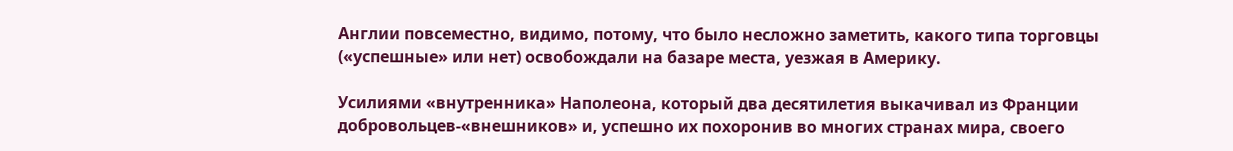Англии повсеместно, видимо, потому, что было несложно заметить, какого типа торговцы («успешные» или нет) освобождали на базаре места, уезжая в Америку.

Усилиями «внутренника» Наполеона, который два десятилетия выкачивал из Франции добровольцев-«внешников» и, успешно их похоронив во многих странах мира, своего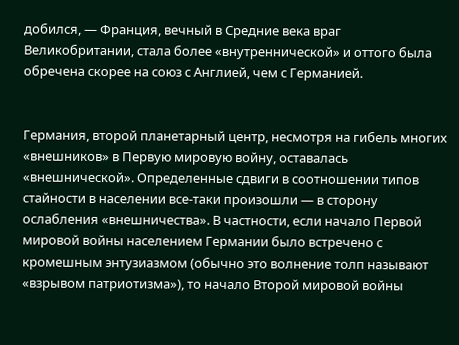добился, — Франция, вечный в Средние века враг Великобритании, стала более «внутреннической» и оттого была обречена скорее на союз с Англией, чем с Германией.


Германия, второй планетарный центр, несмотря на гибель многих «внешников» в Первую мировую войну, оставалась «внешнической». Определенные сдвиги в соотношении типов стайности в населении все-таки произошли — в сторону ослабления «внешничества». В частности, если начало Первой мировой войны населением Германии было встречено с кромешным энтузиазмом (обычно это волнение толп называют «взрывом патриотизма»), то начало Второй мировой войны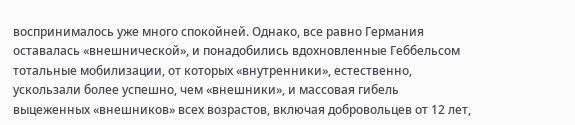воспринималось уже много спокойней. Однако, все равно Германия оставалась «внешнической», и понадобились вдохновленные Геббельсом тотальные мобилизации, от которых «внутренники», естественно, ускользали более успешно, чем «внешники», и массовая гибель выцеженных «внешников» всех возрастов, включая добровольцев от 12 лет,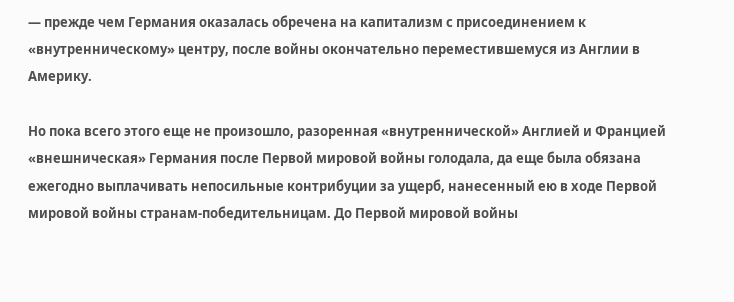— прежде чем Германия оказалась обречена на капитализм с присоединением к «внутренническому» центру, после войны окончательно переместившемуся из Англии в Америку.

Но пока всего этого еще не произошло, разоренная «внутреннической» Англией и Францией «внешническая» Германия после Первой мировой войны голодала, да еще была обязана ежегодно выплачивать непосильные контрибуции за ущерб, нанесенный ею в ходе Первой мировой войны странам-победительницам. До Первой мировой войны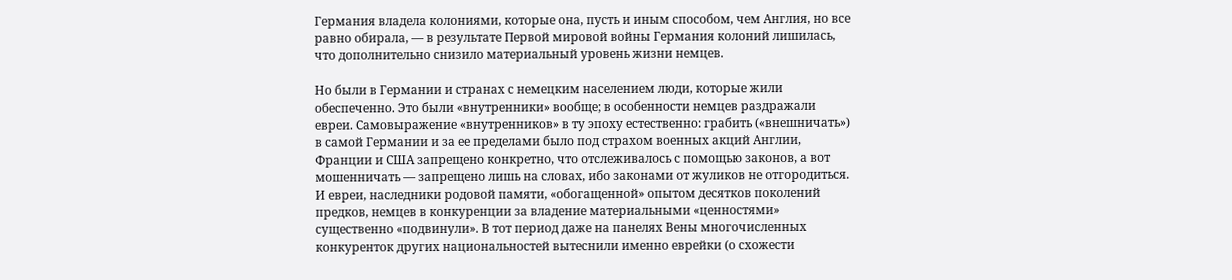Германия владела колониями, которые она, пусть и иным способом, чем Англия, но все равно обирала, — в результате Первой мировой войны Германия колоний лишилась, что дополнительно снизило материальный уровень жизни немцев.

Но были в Германии и странах с немецким населением люди, которые жили обеспеченно. Это были «внутренники» вообще; в особенности немцев раздражали евреи. Самовыражение «внутренников» в ту эпоху естественно: грабить («внешничать») в самой Германии и за ее пределами было под страхом военных акций Англии, Франции и США запрещено конкретно, что отслеживалось с помощью законов, а вот мошенничать — запрещено лишь на словах, ибо законами от жуликов не отгородиться. И евреи, наследники родовой памяти, «обогащенной» опытом десятков поколений предков, немцев в конкуренции за владение материальными «ценностями» существенно «подвинули». В тот период даже на панелях Вены многочисленных конкуренток других национальностей вытеснили именно еврейки (о схожести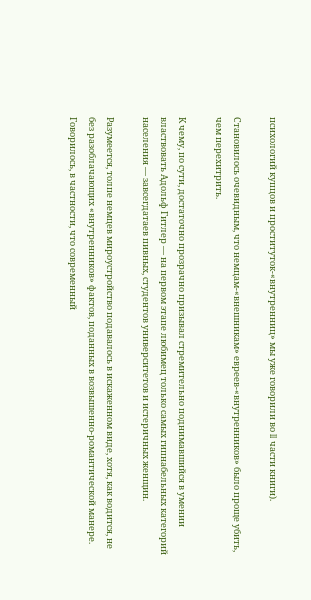психологий купцов и проституток-«внутренниц» мы уже говорили во II части книги).

Становилось очевидным, что немцам-«внешникам» евреев-«внутренников» было проще убить, чем перехитрить.

К чему, по сути, достаточно прозрачно призывал стремительно поднимавшийся в умении властвовать Адольф Гитлер — на первом этапе любимец только самых гипнабельных категорий населения — завсегдатаев пивных, студентов университетов и истеричных женщин.

Разумеется, толпе немцев мироустройство подавалось в искаженном виде, хотя, как водится, не без разоблачающих «внутренников» фактов, поданных в возвышенно-романтической манере. Говорилось, в частности, что современный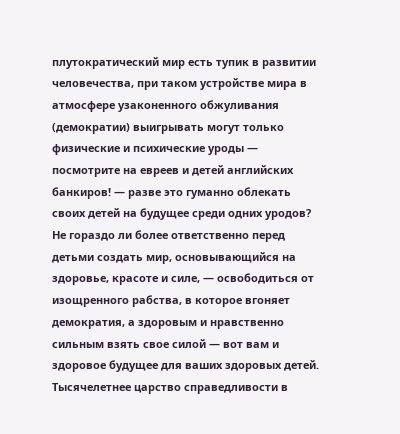плутократический мир есть тупик в развитии человечества, при таком устройстве мира в атмосфере узаконенного обжуливания (демократии) выигрывать могут только физические и психические уроды — посмотрите на евреев и детей английских банкиров! — разве это гуманно облекать своих детей на будущее среди одних уродов? Не гораздо ли более ответственно перед детьми создать мир, основывающийся на здоровье, красоте и силе, — освободиться от изощренного рабства, в которое вгоняет демократия, а здоровым и нравственно сильным взять свое силой — вот вам и здоровое будущее для ваших здоровых детей. Тысячелетнее царство справедливости в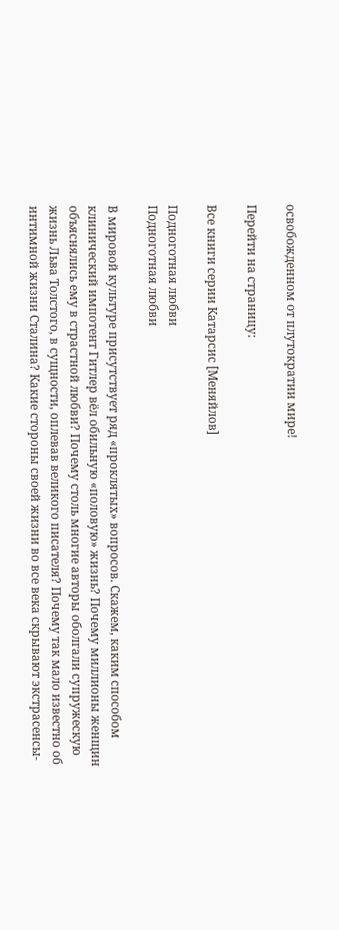освобожденном от плутократии мире!

Перейти на страницу:

Все книги серии Катарсис [Меняйлов]

Подноготная любви
Подноготная любви

В мировой культуре присутствует ряд «проклятых» вопросов. Скажем, каким способом клинический импотент Гитлер вёл обильную «половую» жизнь? Почему миллионы женщин объяснялись ему в страстной любви? Почему столь многие авторы оболгали супружескую жизнь Льва Толстого, в сущности, оплевав великого писателя? Почему так мало известно об интимной жизни Сталина? Какие стороны своей жизни во все века скрывают экстрасенсы-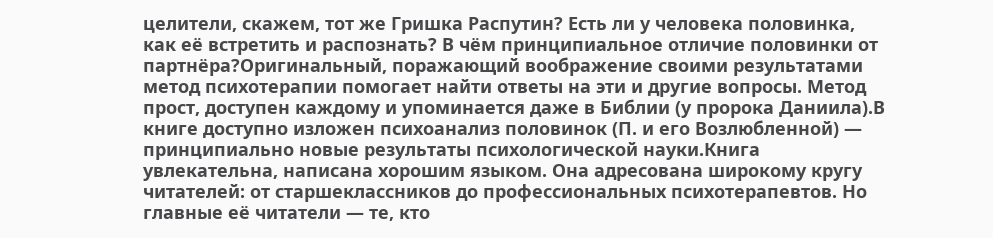целители, скажем, тот же Гришка Распутин? Есть ли у человека половинка, как её встретить и распознать? В чём принципиальное отличие половинки от партнёра?Оригинальный, поражающий воображение своими результатами метод психотерапии помогает найти ответы на эти и другие вопросы. Метод прост, доступен каждому и упоминается даже в Библии (у пророка Даниила).В книге доступно изложен психоанализ половинок (П. и его Возлюбленной) — принципиально новые результаты психологической науки.Книга увлекательна, написана хорошим языком. Она адресована широкому кругу читателей: от старшеклассников до профессиональных психотерапевтов. Но главные её читатели — те, кто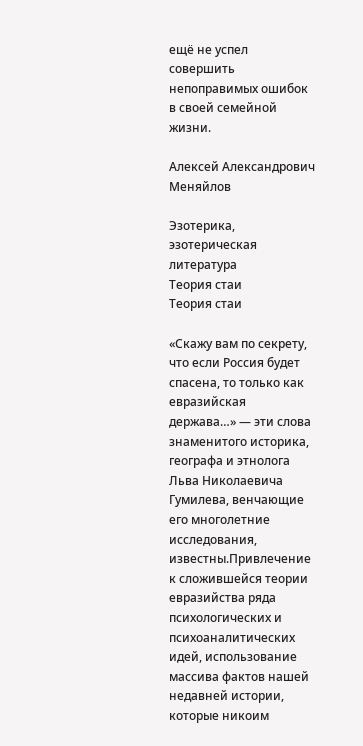ещё не успел совершить непоправимых ошибок в своей семейной жизни.

Алексей Александрович Меняйлов

Эзотерика, эзотерическая литература
Теория стаи
Теория стаи

«Скажу вам по секрету, что если Россия будет спасена, то только как евразийская держава…» — эти слова знаменитого историка, географа и этнолога Льва Николаевича Гумилева, венчающие его многолетние исследования, известны.Привлечение к сложившейся теории евразийства ряда психологических и психоаналитических идей, использование массива фактов нашей недавней истории, которые никоим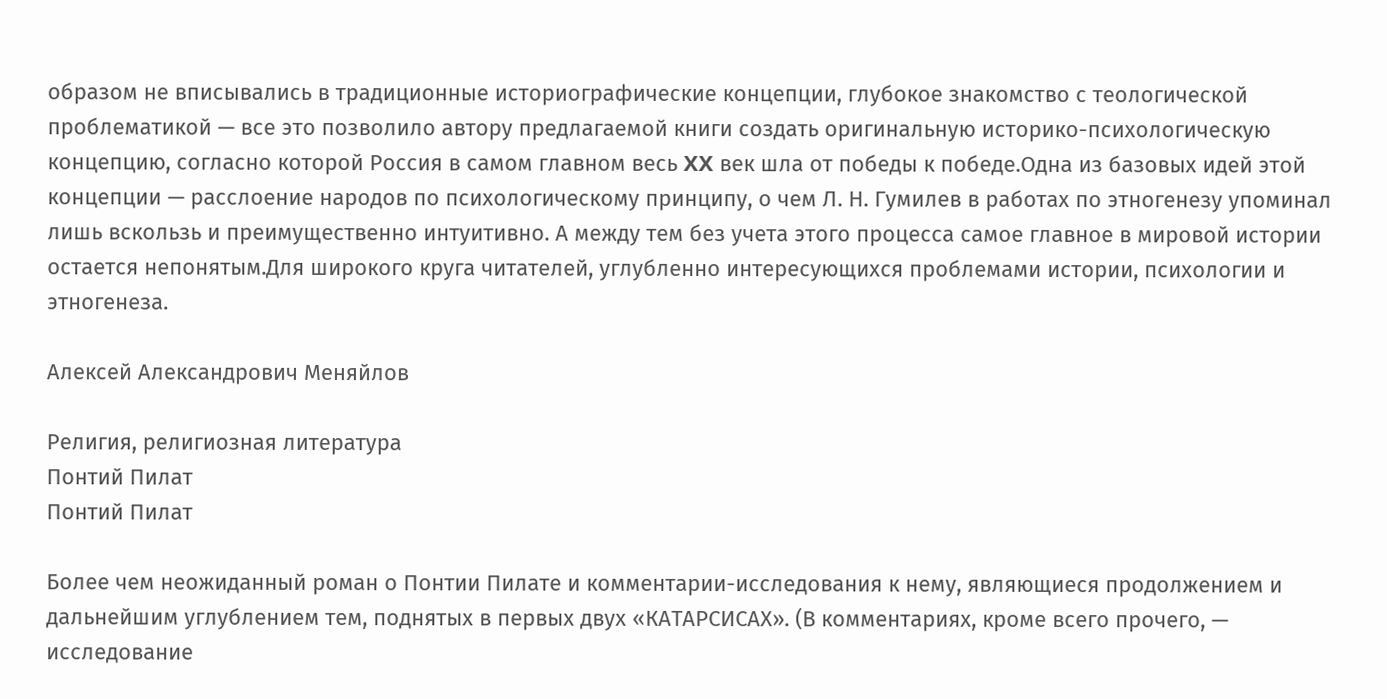образом не вписывались в традиционные историографические концепции, глубокое знакомство с теологической проблематикой — все это позволило автору предлагаемой книги создать оригинальную историко-психологическую концепцию, согласно которой Россия в самом главном весь XX век шла от победы к победе.Одна из базовых идей этой концепции — расслоение народов по психологическому принципу, о чем Л. Н. Гумилев в работах по этногенезу упоминал лишь вскользь и преимущественно интуитивно. А между тем без учета этого процесса самое главное в мировой истории остается непонятым.Для широкого круга читателей, углубленно интересующихся проблемами истории, психологии и этногенеза.

Алексей Александрович Меняйлов

Религия, религиозная литература
Понтий Пилат
Понтий Пилат

Более чем неожиданный роман о Понтии Пилате и комментарии-исследования к нему, являющиеся продолжением и дальнейшим углублением тем, поднятых в первых двух «КАТАРСИСАХ». (В комментариях, кроме всего прочего, — исследование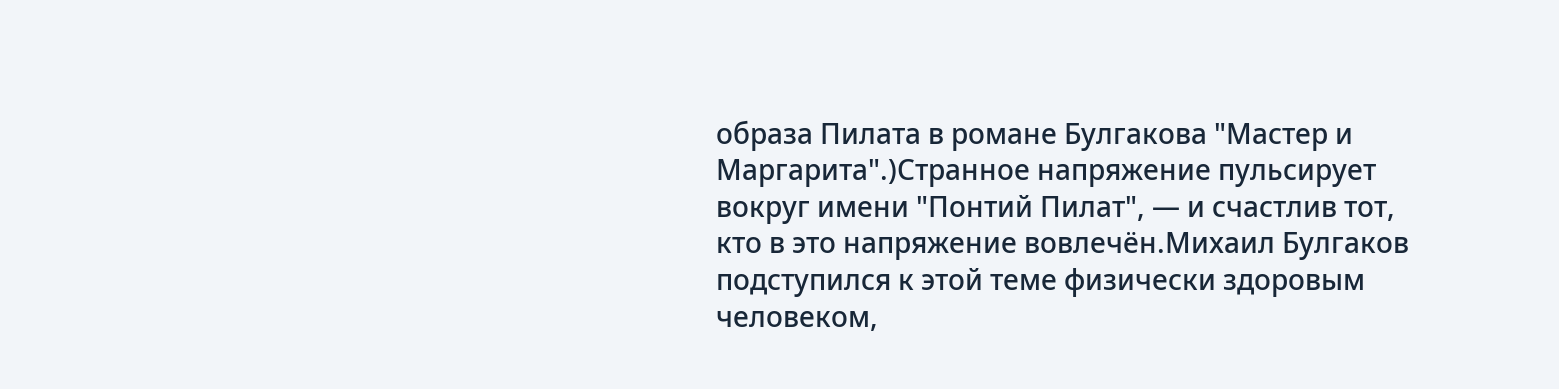образа Пилата в романе Булгакова "Мастер и Маргарита".)Странное напряжение пульсирует вокруг имени "Понтий Пилат", — и счастлив тот, кто в это напряжение вовлечён.Михаил Булгаков подступился к этой теме физически здоровым человеком,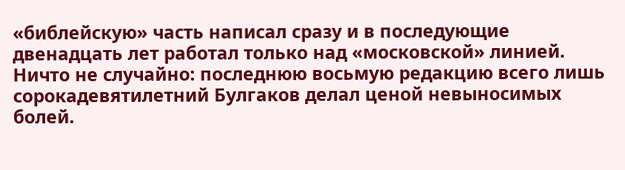«библейскую» часть написал сразу и в последующие двенадцать лет работал только над «московской» линией. Ничто не случайно: последнюю восьмую редакцию всего лишь сорокадевятилетний Булгаков делал ценой невыносимых болей.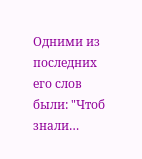Одними из последних его слов были: "Чтоб знали…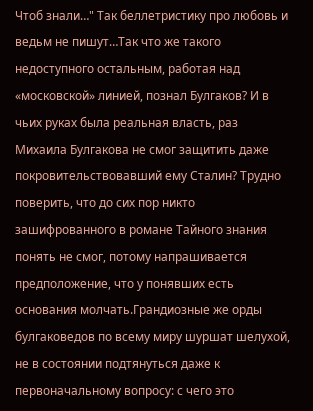Чтоб знали…" Так беллетристику про любовь и ведьм не пишут…Так что же такого недоступного остальным, работая над «московской» линией, познал Булгаков? И в чьих руках была реальная власть, раз Михаила Булгакова не смог защитить даже покровительствовавший ему Сталин? Трудно поверить, что до сих пор никто зашифрованного в романе Тайного знания понять не смог, потому напрашивается предположение, что у понявших есть основания молчать.Грандиозные же орды булгаковедов по всему миру шуршат шелухой, не в состоянии подтянуться даже к первоначальному вопросу: с чего это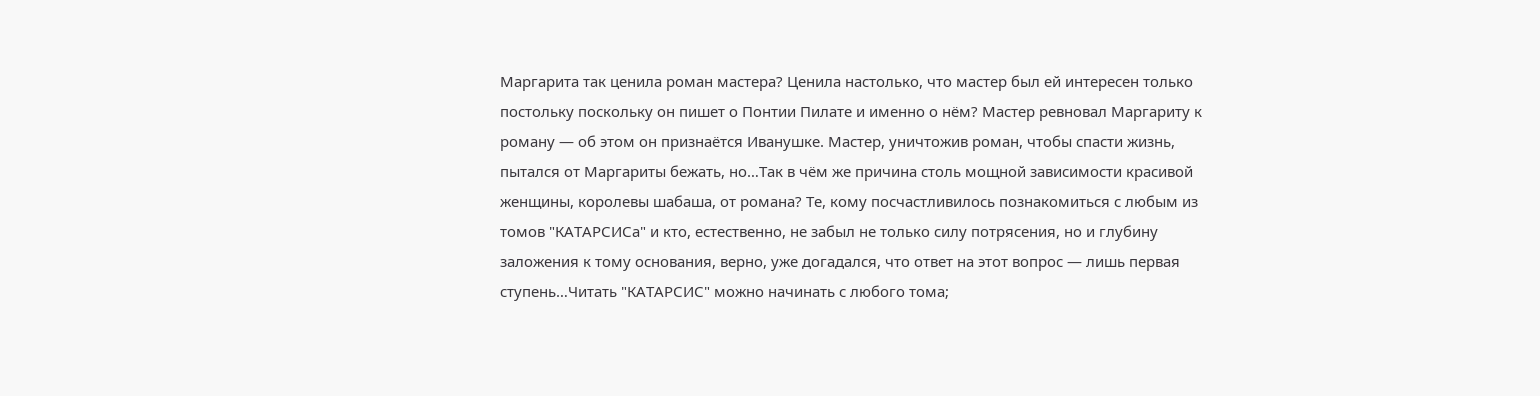Маргарита так ценила роман мастера? Ценила настолько, что мастер был ей интересен только постольку поскольку он пишет о Понтии Пилате и именно о нём? Мастер ревновал Маргариту к роману — об этом он признаётся Иванушке. Мастер, уничтожив роман, чтобы спасти жизнь, пытался от Маргариты бежать, но…Так в чём же причина столь мощной зависимости красивой женщины, королевы шабаша, от романа? Те, кому посчастливилось познакомиться с любым из томов "КАТАРСИСа" и кто, естественно, не забыл не только силу потрясения, но и глубину заложения к тому основания, верно, уже догадался, что ответ на этот вопрос — лишь первая ступень…Читать "КАТАРСИС" можно начинать с любого тома;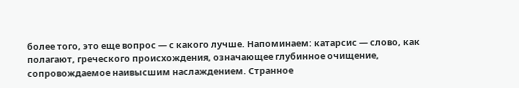более того, это еще вопрос — с какого лучше. Напоминаем: катарсис — слово, как полагают, греческого происхождения, означающее глубинное очищение, сопровождаемое наивысшим наслаждением. Странное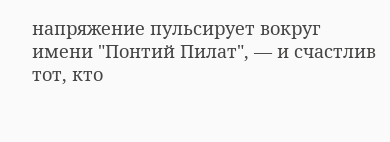напряжение пульсирует вокруг имени "Понтий Пилат", — и счастлив тот, кто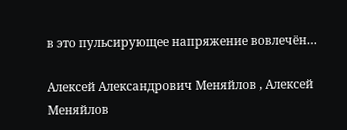в это пульсирующее напряжение вовлечён…

Алексей Александрович Меняйлов , Алексей Меняйлов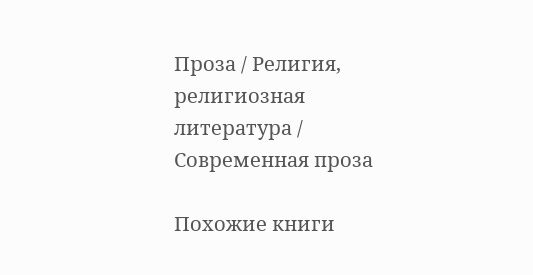Проза / Религия, религиозная литература / Современная проза

Похожие книги